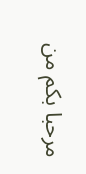مرحبا بكم من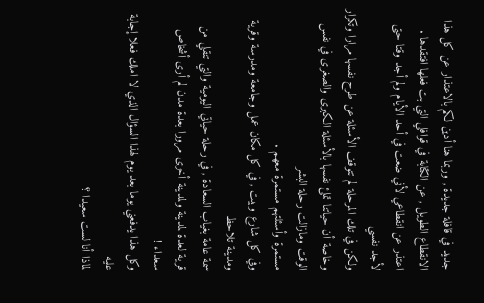جديد في قافلة جديدة , وربما هنا أدين لكم بالاعتذار عن كل هذا الانقطاع الطويل , عن الكتابة في قوافلي التي بت فعلها افتقدها .
اعتذر عن انقطاعي لأني ضعت في أحد الأيام ولم أجد وقتا حتى لأجد نفسي
ولكن في تلك المرحلة لم تتوقف الأسئلة عن طرح نفسها مرارا وتكرار وخاصة أن حياتنا تملئ نفسها بالأسئلة الكبرى والصغرى في نفس الوقت ومازالت رحلة البشر
مستمرة وأسئلتهم مستمرة معهم .
وفي كل شارع وبيت , في كل مكان عمل وجامعة ومدرسة وقرية ومدينة تلاحظ
سمة عامة بغياب السعادة , في رحلة حياتي اليومية والتي تنقلي من قرية لعدة لمدينة ولمدينة أخرى مرورا بعدة مدن لم أرى أشخاص سعداء !
وكل هذا يدفعني يوما بعد يوم لهذا السؤال الذي لا املك فعلا إجابة عليه
لماذا أنا لست سعيدا ؟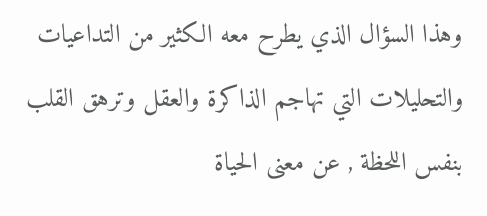وهذا السؤال الذي يطرح معه الكثير من التداعيات والتحليلات التي تهاجم الذاكرة والعقل وترهق القلب بنفس اللحظة , عن معنى الحياة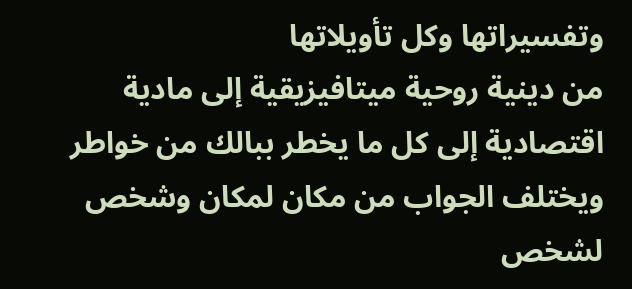وتفسيراتها وكل تأويلاتها
من دينية روحية ميتافيزيقية إلى مادية اقتصادية إلى كل ما يخطر ببالك من خواطر
ويختلف الجواب من مكان لمكان وشخص لشخص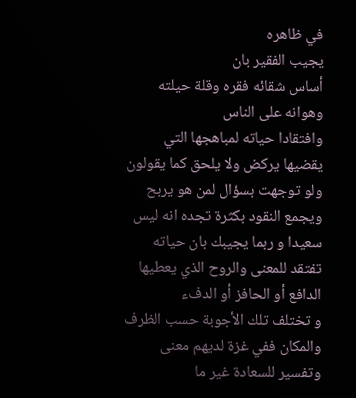في ظاهره
يجيب الفقير بان
أساس شقائه فقره وقلة حيلته وهوانه على الناس
وافتقادا حياته لمباهجها التي يقضيها يركض ولا يلحق كما يقولون
ولو توجهت بسؤال لمن هو يربح ويجمع النقود بكثرة تجده انه ليس سعيدا و ربما يجيبك بان حياته تفتقد للمعنى والروح الذي يعطيها الدافع أو الحافز أو الدفء
و تختلف تلك الأجوبة حسب الظرف والمكان ففي غزة لديهم معنى وتفسير للسعادة غير ما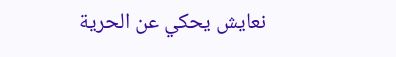نعايش يحكي عن الحرية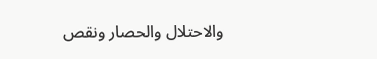والاحتلال والحصار ونقص